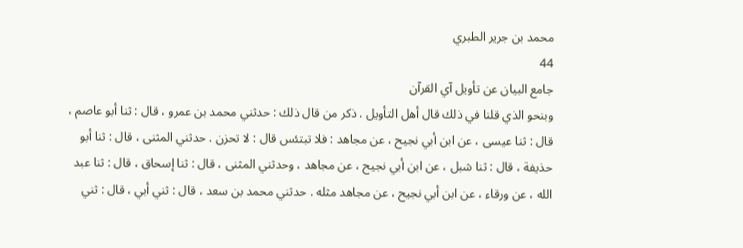محمد بن جرير الطبري
44
جامع البيان عن تأويل آي القرآن
وبنحو الذي قلنا في ذلك قال أهل التأويل . ذكر من قال ذلك : حدثني محمد بن عمرو ، قال : ثنا أبو عاصم ، قال : ثنا عيسى ، عن ابن أبي نجيح ، عن مجاهد : فلا تبتئس قال : لا تحزن . حدثني المثنى ، قال : ثنا أبو حذيفة ، قال : ثنا شبل ، عن ابن أبي نجيح ، عن مجاهد ، وحدثني المثنى ، قال : ثنا إسحاق ، قال : ثنا عبد الله ، عن ورقاء ، عن ابن أبي نجيح ، عن مجاهد مثله . حدثني محمد بن سعد ، قال : ثني أبي ، قال : ثني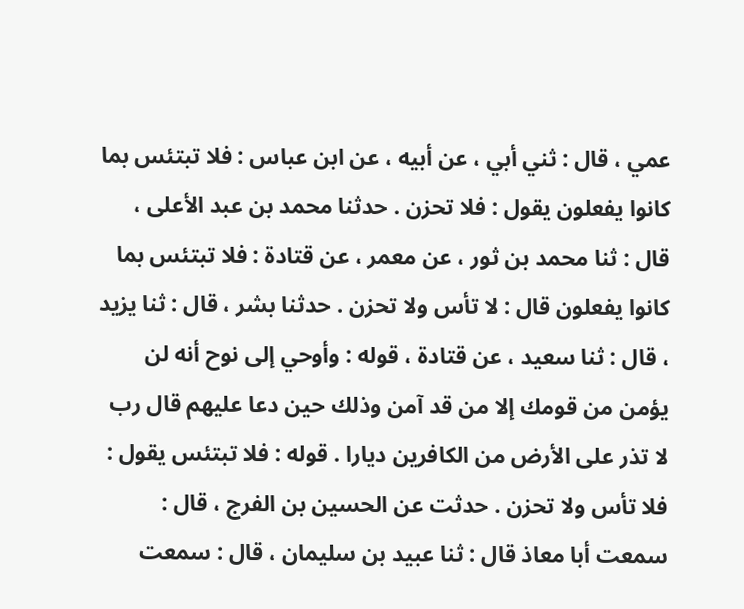عمي ، قال : ثني أبي ، عن أبيه ، عن ابن عباس : فلا تبتئس بما كانوا يفعلون يقول : فلا تحزن . حدثنا محمد بن عبد الأعلى ، قال : ثنا محمد بن ثور ، عن معمر ، عن قتادة : فلا تبتئس بما كانوا يفعلون قال : لا تأس ولا تحزن . حدثنا بشر ، قال : ثنا يزيد ، قال : ثنا سعيد ، عن قتادة ، قوله : وأوحي إلى نوح أنه لن يؤمن من قومك إلا من قد آمن وذلك حين دعا عليهم قال رب لا تذر على الأرض من الكافرين ديارا . قوله : فلا تبتئس يقول : فلا تأس ولا تحزن . حدثت عن الحسين بن الفرج ، قال : سمعت أبا معاذ قال : ثنا عبيد بن سليمان ، قال : سمعت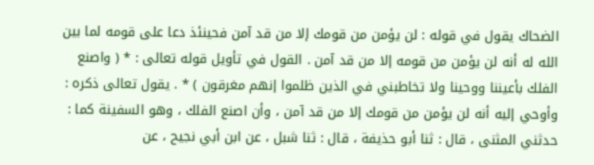الضحاك يقول في قوله : لن يؤمن من قومك إلا من قد آمن فحينئذ دعا على قومه لما بين الله له أنه لن يؤمن من قومه إلا من قد آمن . القول في تأويل قوله تعالى : * ( واصنع الفلك بأعيننا ووحينا ولا تخاطبني في الذين ظلموا إنهم مغرقون ) * . يقول تعالى ذكره : وأوحي إليه أنه لن يؤمن من قومك إلا من قد آمن ، وأن اصنع الفلك ، وهو السفينة كما : حدثني المثنى ، قال : ثنا أبو حذيفة ، قال : ثنا شبل ، عن ابن أبي نجيح ، عن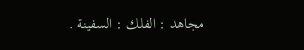مجاهد : الفلك : السفينة .